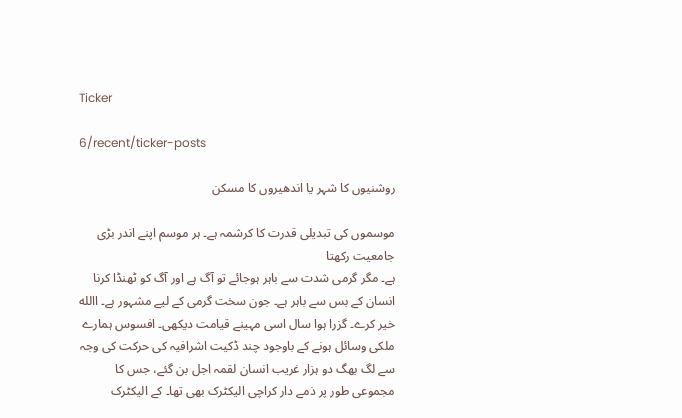Ticker

6/recent/ticker-posts

روشنیوں کا شہر یا اندھیروں کا مسکن

موسموں کی تبدیلی قدرت کا کرشمہ ہے۔ ہر موسم اپنے اندر بڑی جامعیت رکھتا
ہے۔ مگر گرمی شدت سے باہر ہوجائے تو آگ ہے اور آگ کو ٹھنڈا کرنا انسان کے بس سے باہر ہے۔ جون سخت گرمی کے لیے مشہور ہے۔ االله خیر کرے۔ گزرا ہوا سال اسی مہینے قیامت دیکھی۔ افسوس ہمارے ملکی وسائل ہونے کے باوجود چند ڈکیت اشرافیہ کی حرکت کی وجہ سے لگ بھگ دو ہزار غریب انسان لقمہ اجل بن گئے، جس کا مجموعی طور پر ذمے دار کراچی الیکٹرک بھی تھا۔ کے الیکٹرک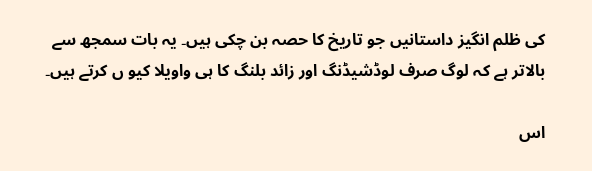کی ظلم انگیز داستانیں جو تاریخ کا حصہ بن چکی ہیں۔ یہ بات سمجھ سے بالاتر ہے کہ لوگ صرف لوڈشیڈنگ اور زائد بلنگ کا ہی واویلا کیو ں کرتے ہیں۔

اس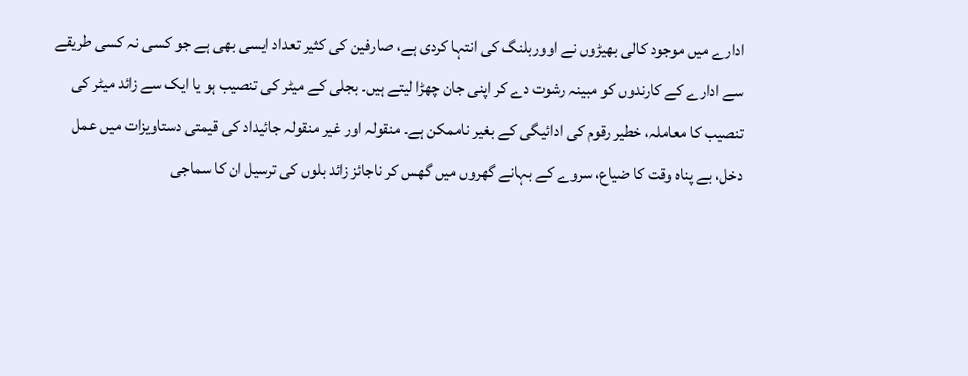ادارے میں موجود کالی بھیڑوں نے اووربلنگ کی انتہا کردی ہے، صارفین کی کثیر تعداد ایسی بھی ہے جو کسی نہ کسی طریقے سے ادارے کے کارندوں کو مبینہ رشوت دے کر اپنی جان چھڑا لیتے ہیں۔ بجلی کے میٹر کی تنصیب ہو یا ایک سے زائد میٹر کی تنصیب کا معاملہ، خطیر رقوم کی ادائیگی کے بغیر ناممکن ہے۔ منقولہ اور غیر منقولہ جائیداد کی قیمتی دستاویزات میں عمل دخل، بے پناہ وقت کا ضیاع، سروے کے بہانے گھروں میں گھس کر ناجائز زائد بلوں کی ترسیل ان کا سماجی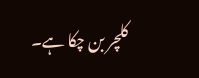کلچر بن چکا ہے۔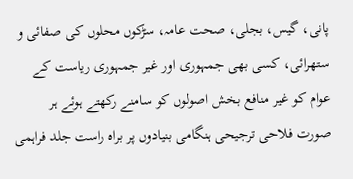پانی، گیس، بجلی، صحت عامہ، سڑکوں محلوں کی صفائی و ستھرائی، کسی بھی جمہوری اور غیر جمہوری ریاست کے عوام کو غیر منافع بخش اصولوں کو سامنے رکھتے ہوئے ہر صورت فلاحی ترجیحی ہنگامی بنیادوں پر براہ راست جلد فراہمی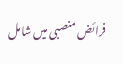فرائض منصبی میں شامل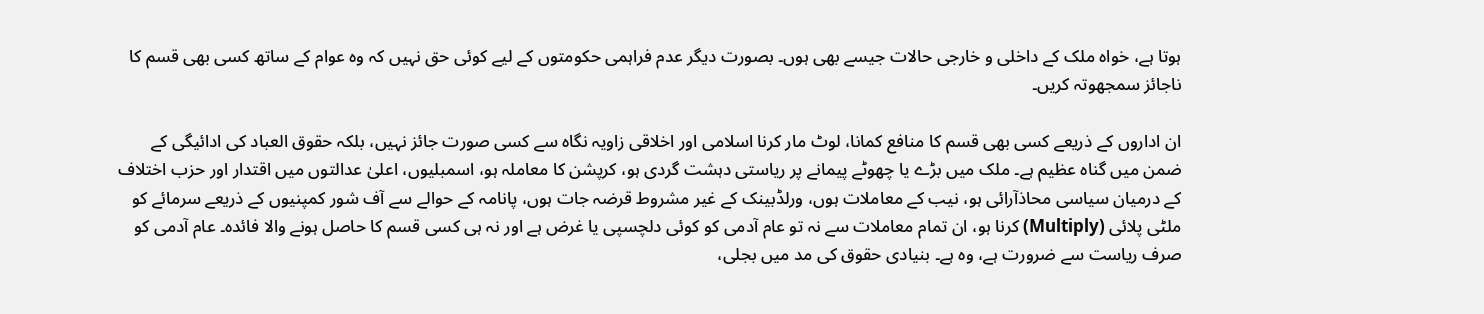ہوتا ہے، خواہ ملک کے داخلی و خارجی حالات جیسے بھی ہوں۔ بصورت دیگر عدم فراہمی حکومتوں کے لیے کوئی حق نہیں کہ وہ عوام کے ساتھ کسی بھی قسم کا ناجائز سمجھوتہ کریں۔

ان اداروں کے ذریعے کسی بھی قسم کا منافع کمانا، لوٹ مار کرنا اسلامی اور اخلاقی زاویہ نگاہ سے کسی صورت جائز نہیں، بلکہ حقوق العباد کی ادائیگی کے ضمن میں گناہ عظیم ہے۔ ملک میں بڑے یا چھوٹے پیمانے پر ریاستی دہشت گردی ہو، کرپشن کا معاملہ ہو، اسمبلیوں، اعلیٰ عدالتوں میں اقتدار اور حزب اختلاف کے درمیان سیاسی محاذآرائی ہو، نیب کے معاملات ہوں، ورلڈبینک کے غیر مشروط قرضہ جات ہوں، پانامہ کے حوالے سے آف شور کمپنیوں کے ذریعے سرمائے کو ملٹی پلائی (Multiply) کرنا ہو، ان تمام معاملات سے نہ تو عام آدمی کو کوئی دلچسپی یا غرض ہے اور نہ ہی کسی قسم کا حاصل ہونے والا فائدہ۔ عام آدمی کو صرف ریاست سے ضرورت ہے، وہ ہے۔ بنیادی حقوق کی مد میں بجلی،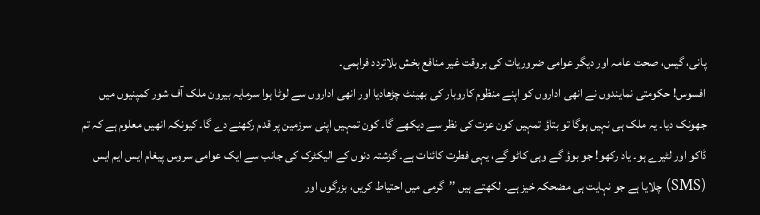پانی، گیس، صحت عامہ اور دیگر عوامی ضروریات کی بروقت غیر منافع بخش بلاتردد فراہمی۔
افسوس! حکومتی نمایندوں نے انھی اداروں کو اپنے منظوم کاروبار کی بھینٹ چڑھادیا اور انھی اداروں سے لوٹا ہوا سرمایہ بیرون ملک آف شور کمپنیوں میں جھونک دیا۔ یہ ملک ہی نہیں ہوگا تو بتاؤ تمہیں کون عزت کی نظر سے دیکھے گا۔ کون تمہیں اپنی سرزمین پر قدم رکھنے دے گا۔ کیونکہ انھیں معلوم ہے کہ تم ڈاکو اور لٹیرے ہو۔ یاد رکھو! جو بوؤ گے وہی کاٹو گے، یہی فطرت کائنات ہے۔ گزشتہ دنوں کے الیکٹرک کی جانب سے ایک عوامی سروس پیغام ایس ایم ایس (SMS) چلایا ہے جو نہایت ہی مضحکہ خیز ہے۔ لکھتے ہیں ’’گرمی میں احتیاط کریں، بزرگوں اور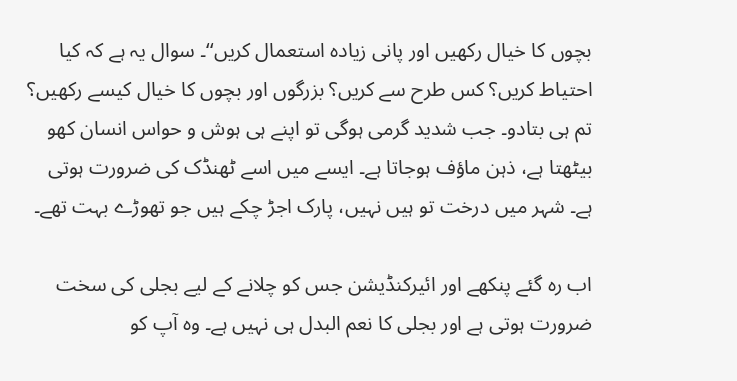بچوں کا خیال رکھیں اور پانی زیادہ استعمال کریں‘‘۔ سوال یہ ہے کہ کیا احتیاط کریں؟ کس طرح سے کریں؟ بزرگوں اور بچوں کا خیال کیسے رکھیں؟ تم ہی بتادو۔ جب شدید گرمی ہوگی تو اپنے ہی ہوش و حواس انسان کھو بیٹھتا ہے، ذہن ماؤف ہوجاتا ہے۔ ایسے میں اسے ٹھنڈک کی ضرورت ہوتی ہے۔ شہر میں درخت تو ہیں نہیں، پارک اجڑ چکے ہیں جو تھوڑے بہت تھے۔

اب رہ گئے پنکھے اور ائیرکنڈیشن جس کو چلانے کے لیے بجلی کی سخت ضرورت ہوتی ہے اور بجلی کا نعم البدل ہی نہیں ہے۔ وہ آپ کو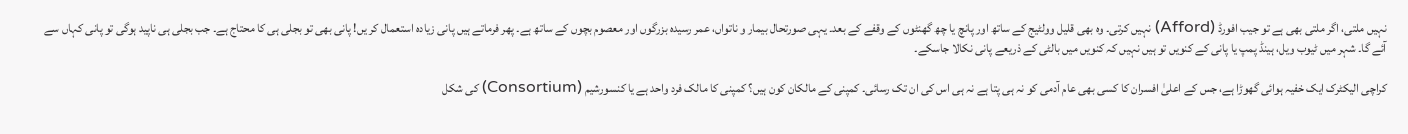نہیں ملتی، اگر ملتی بھی ہے تو جیب افورڈ (Afford) نہیں کرتی۔ وہ بھی قلیل وولٹیج کے ساتھ اور پانچ یا چھ گھنٹوں کے وقفے کے بعد۔ یہی صورتحال بیمار و ناتواں، عمر رسیدہ بزرگوں اور معصوم بچوں کے ساتھ ہے۔ پھر فرماتے ہیں پانی زیادہ استعمال کر یں! پانی بھی تو بجلی ہی کا محتاج ہے۔ جب بجلی ہی ناپید ہوگی تو پانی کہاں سے آئے گا۔ شہر میں ٹیوب ویل، ہینڈ پمپ یا پانی کے کنویں تو ہیں نہیں کہ کنویں میں بالٹی کے ذریعے پانی نکالا جاسکے۔

کراچی الیکٹرک ایک خفیہ ہوائی گھوڑا ہے، جس کے اعلیٰ افسران کا کسی بھی عام آدمی کو نہ ہی پتا ہے نہ ہی اس کی ان تک رسائی۔ کمپنی کے مالکان کون ہیں؟ کمپنی کا مالک فرد واحد ہے یا کنسورشیم (Consortium) کی شکل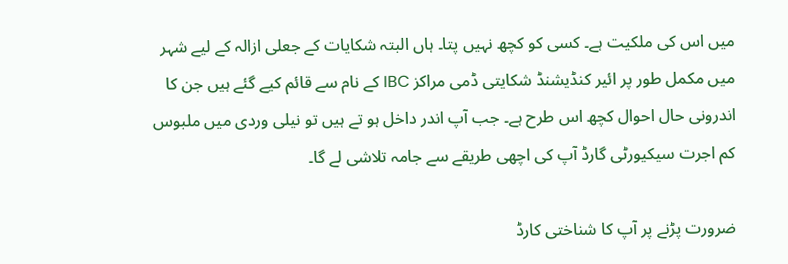میں اس کی ملکیت ہے۔ کسی کو کچھ نہیں پتا۔ ہاں البتہ شکایات کے جعلی ازالہ کے لیے شہر میں مکمل طور پر ائیر کنڈیشنڈ شکایتی ڈمی مراکز IBC کے نام سے قائم کیے گئے ہیں جن کا اندرونی حال احوال کچھ اس طرح ہے۔ جب آپ اندر داخل ہو تے ہیں تو نیلی وردی میں ملبوس کم اجرت سیکیورٹی گارڈ آپ کی اچھی طریقے سے جامہ تلاشی لے گا۔

ضرورت پڑنے پر آپ کا شناختی کارڈ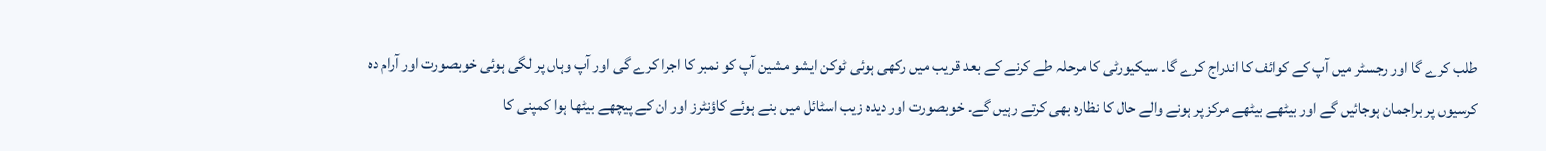طلب کرے گا اور رجسٹر میں آپ کے کوائف کا اندراج کرے گا۔ سیکیورٹی کا مرحلہ طے کرنے کے بعد قریب میں رکھی ہوئی ٹوکن ایشو مشین آپ کو نمبر کا اجرا کرے گی اور آپ وہاں پر لگی ہوئی خوبصورت اور آرام دہ کرسیوں پر براجمان ہوجائیں گے اور بیٹھے بیٹھے مرکز پر ہونے والے حال کا نظارہ بھی کرتے رہیں گے۔ خوبصورت اور دیدہ زیب اسٹائل میں بنے ہوئے کاؤنٹرز اور ان کے پیچھے بیٹھا ہوا کمپنی کا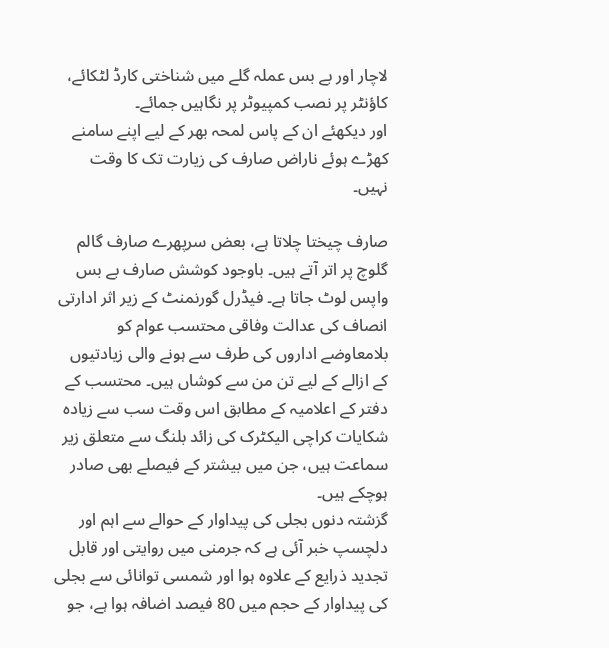لاچار اور بے بس عملہ گلے میں شناختی کارڈ لٹکائے، کاؤنٹر پر نصب کمپیوٹر پر نگاہیں جمائے۔
اور دیکھئے ان کے پاس لمحہ بھر کے لیے اپنے سامنے کھڑے ہوئے ناراض صارف کی زیارت تک کا وقت نہیں۔

صارف چیختا چلاتا ہے، بعض سرپھرے صارف گالم گلوچ پر اتر آتے ہیں۔ باوجود کوشش صارف بے بس واپس لوٹ جاتا ہے۔ فیڈرل گورنمنٹ کے زیر اثر ادارتی انصاف کی عدالت وفاقی محتسب عوام کو بلامعاوضے اداروں کی طرف سے ہونے والی زیادتیوں کے ازالے کے لیے تن من سے کوشاں ہیں۔ محتسب کے دفتر کے اعلامیہ کے مطابق اس وقت سب سے زیادہ شکایات کراچی الیکٹرک کی زائد بلنگ سے متعلق زیر سماعت ہیں، جن میں بیشتر کے فیصلے بھی صادر ہوچکے ہیں۔
گزشتہ دنوں بجلی کی پیداوار کے حوالے سے اہم اور دلچسپ خبر آئی ہے کہ جرمنی میں روایتی اور قابل تجدید ذرایع کے علاوہ ہوا اور شمسی توانائی سے بجلی کی پیداوار کے حجم میں 80 فیصد اضافہ ہوا ہے، جو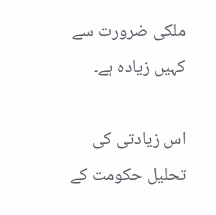ملکی ضرورت سے کہیں زیادہ ہے۔

اس زیادتی کی تحلیل حکومت کے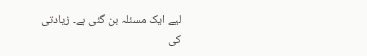لیے ایک مسئلہ بن گئی ہے۔ زیادتی کی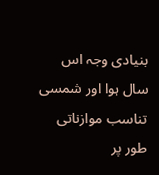بنیادی وجہ اس سال ہوا اور شمسی تناسب موازناتی طور پر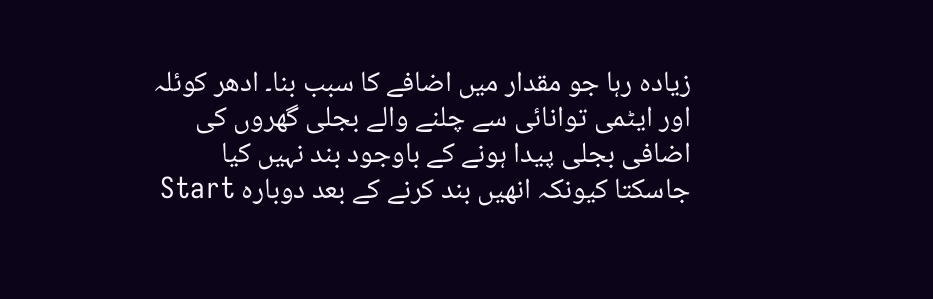زیادہ رہا جو مقدار میں اضافے کا سبب بنا۔ ادھر کوئلہ اور ایٹمی توانائی سے چلنے والے بجلی گھروں کی اضافی بجلی پیدا ہونے کے باوجود بند نہیں کیا جاسکتا کیونکہ انھیں بند کرنے کے بعد دوبارہ Start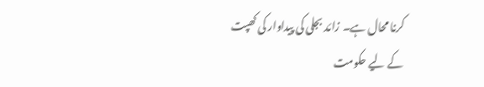کرنا محال ہے۔ زائد بجلی کی پیداوار کی کھپت کے لیے حکومت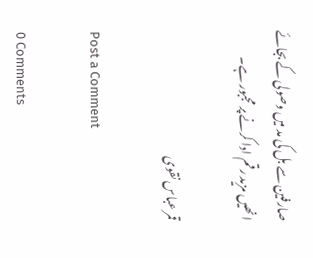صارفین سے بل کی مد میں وصولی کے بجائے انھیں مزید رقم ادا کرنے پر مجبور ہے۔

قمر عباس نقوی

Post a Comment

0 Comments